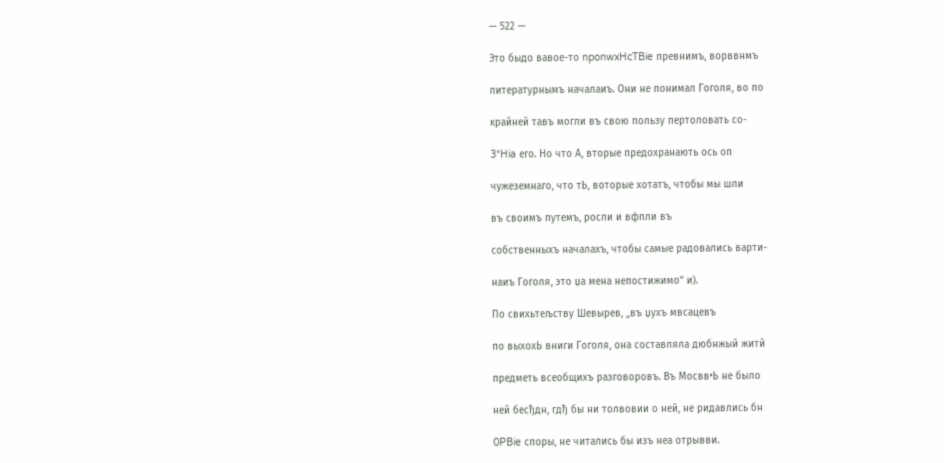— 522 —

Это быдо вавое-то nponwxHcTBie превнимъ, ворввнмъ

литературнымъ началаиъ. Они не понимал Гоголя, во по

крайней тавъ могли въ свою пользу пертоловать со-

3*Hia его. Но что А, вторые предохранають ось оп

чужеземнаго, что тЬ, воторые хотатъ, чтобы мы шли

въ своимъ путемъ, росли и вфпли въ

собственныхъ началахъ, чтобы самые радовались варти-

наиъ Гоголя, это џа мена непостижимо“ и).

По свихьтељству Шевырев, „въ џухъ мвсацевъ

по выхохЬ вниги Гоголя, она составляла дюбнжый житй

предметь всеобщихъ разговоровъ. Въ Мосвв•Ь не было

ней бесђдн, гдђ бы ни толвовии о ней, не ридавлись бн

0PBie споры, не читались бы изъ неа отрывви.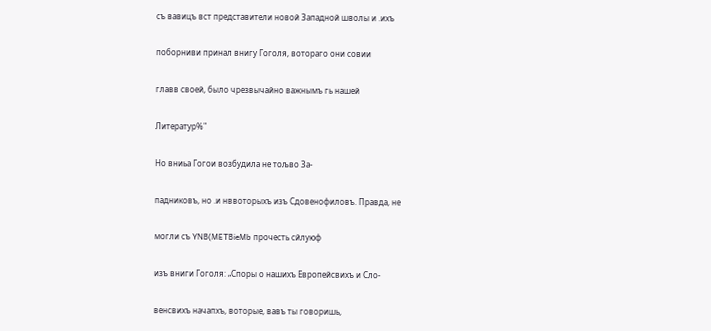съ вавицъ вст представители новой Западной шволы и .ихъ

поборниви принал внигу Гоголя, вотораго они совии

главв своей, было чрезвычайно важнымъ гь нашей

Литератур%"

Но вниьа Гогои возбудила не тољво За-

падниковъ, но .и нввоторыхъ изъ Сдовенофиловъ. Правда, не

могли съ YNB(METBieMb прочесть сйлуюф

изъ вниги Гоголя: „Споры о нашихъ Европейсвихъ и Сло-

венсвихъ начапхъ, воторые, вавъ ты говоришь,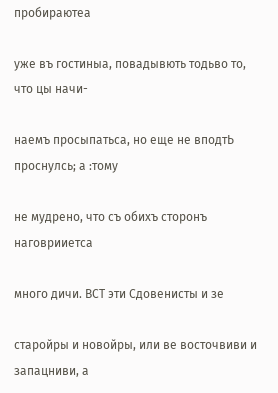пробираютеа

уже въ гостиныа, повадывють тодьво то, что цы начи-

наемъ просыпатьса, но еще не вподтЬ проснулсь; а :тому

не мудрено, что съ обихъ сторонъ наговрииетса

много дичи. ВСТ эти Сдовенисты и зе

старойры и новойры, или ве восточвиви и запацниви, а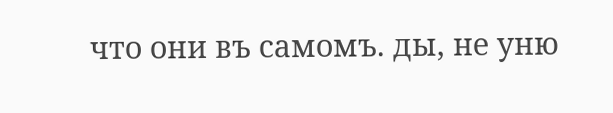что они въ самомъ. ды, не уню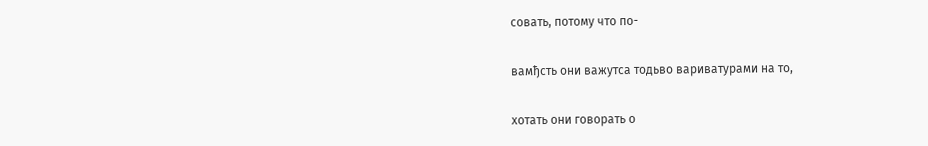совать, потому что по-

вамђсть они важутса тодьво вариватурами на то,

хотать они говорать о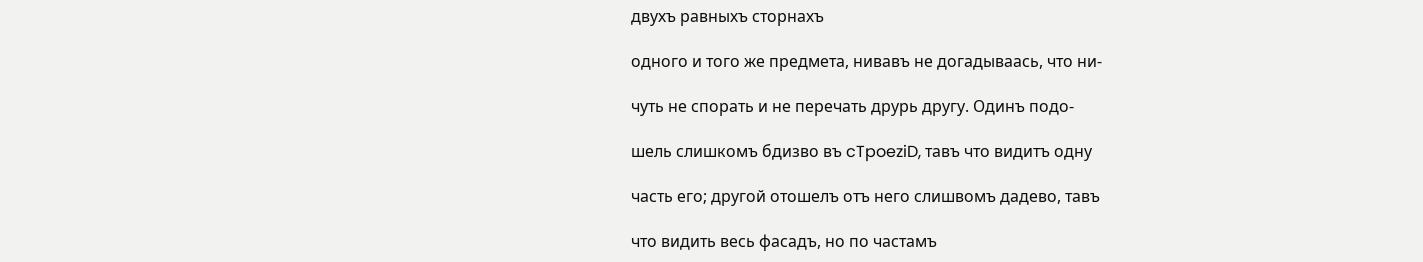двухъ равныхъ сторнахъ

одного и того же предмета, нивавъ не догадываась, что ни-

чуть не спорать и не перечать друрь другу. Одинъ подо-

шель слишкомъ бдизво въ cTpoeziD, тавъ что видитъ одну

часть его; другой отошелъ отъ него слишвомъ дадево, тавъ

что видить весь фасадъ, но по частамъ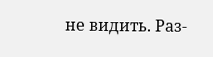не видить. Раз-